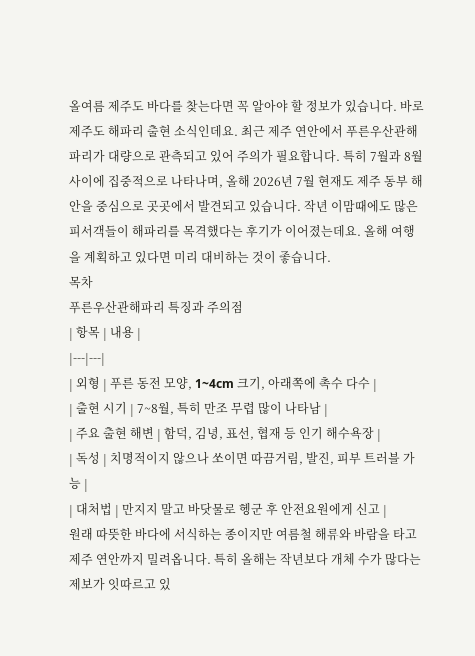올여름 제주도 바다를 찾는다면 꼭 알아야 할 정보가 있습니다. 바로 제주도 해파리 출현 소식인데요. 최근 제주 연안에서 푸른우산관해파리가 대량으로 관측되고 있어 주의가 필요합니다. 특히 7월과 8월 사이에 집중적으로 나타나며, 올해 2026년 7월 현재도 제주 동부 해안을 중심으로 곳곳에서 발견되고 있습니다. 작년 이맘때에도 많은 피서객들이 해파리를 목격했다는 후기가 이어졌는데요. 올해 여행을 계획하고 있다면 미리 대비하는 것이 좋습니다.
목차
푸른우산관해파리 특징과 주의점
| 항목 | 내용 |
|---|---|
| 외형 | 푸른 동전 모양, 1~4cm 크기, 아래쪽에 촉수 다수 |
| 출현 시기 | 7~8월, 특히 만조 무렵 많이 나타남 |
| 주요 출현 해변 | 함덕, 김녕, 표선, 협재 등 인기 해수욕장 |
| 독성 | 치명적이지 않으나 쏘이면 따끔거림, 발진, 피부 트러블 가능 |
| 대처법 | 만지지 말고 바닷물로 헹군 후 안전요원에게 신고 |
원래 따뜻한 바다에 서식하는 종이지만 여름철 해류와 바람을 타고 제주 연안까지 밀려옵니다. 특히 올해는 작년보다 개체 수가 많다는 제보가 잇따르고 있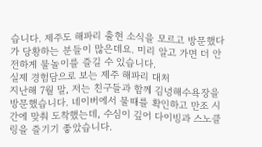습니다. 제주도 해파리 출현 소식을 모르고 방문했다가 당황하는 분들이 많은데요. 미리 알고 가면 더 안전하게 물놀이를 즐길 수 있습니다.
실제 경험담으로 보는 제주 해파리 대처
지난해 7월 말, 저는 친구들과 함께 김녕해수욕장을 방문했습니다. 네이버에서 물때를 확인하고 만조 시간에 맞춰 도착했는데, 수심이 깊어 다이빙과 스노클링을 즐기기 좋았습니다.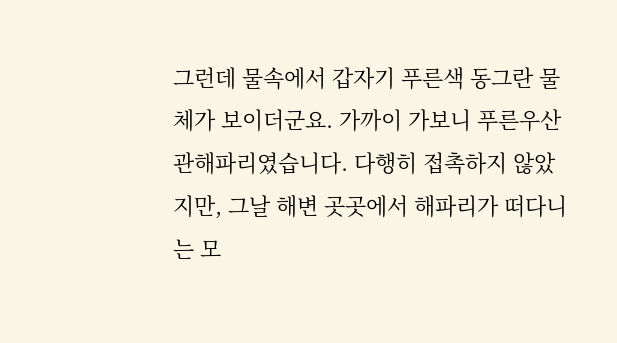그런데 물속에서 갑자기 푸른색 동그란 물체가 보이더군요. 가까이 가보니 푸른우산관해파리였습니다. 다행히 접촉하지 않았지만, 그날 해변 곳곳에서 해파리가 떠다니는 모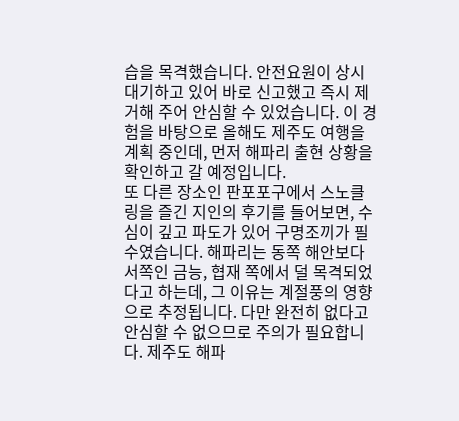습을 목격했습니다. 안전요원이 상시 대기하고 있어 바로 신고했고 즉시 제거해 주어 안심할 수 있었습니다. 이 경험을 바탕으로 올해도 제주도 여행을 계획 중인데, 먼저 해파리 출현 상황을 확인하고 갈 예정입니다.
또 다른 장소인 판포포구에서 스노클링을 즐긴 지인의 후기를 들어보면, 수심이 깊고 파도가 있어 구명조끼가 필수였습니다. 해파리는 동쪽 해안보다 서쪽인 금능, 협재 쪽에서 덜 목격되었다고 하는데, 그 이유는 계절풍의 영향으로 추정됩니다. 다만 완전히 없다고 안심할 수 없으므로 주의가 필요합니다. 제주도 해파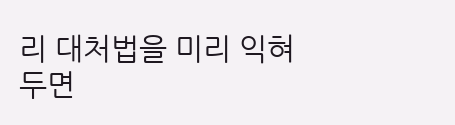리 대처법을 미리 익혀 두면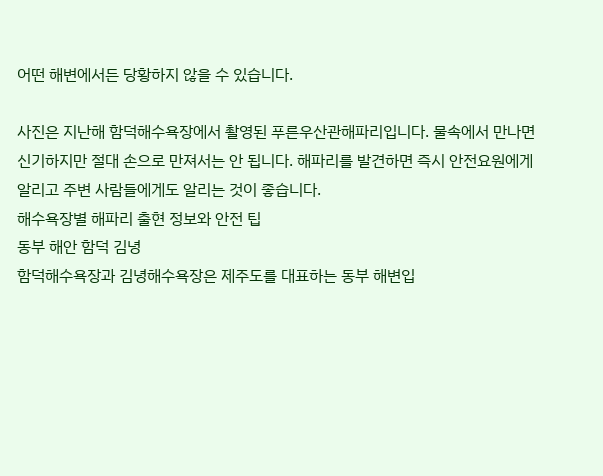어떤 해변에서든 당황하지 않을 수 있습니다.

사진은 지난해 함덕해수욕장에서 촬영된 푸른우산관해파리입니다. 물속에서 만나면 신기하지만 절대 손으로 만져서는 안 됩니다. 해파리를 발견하면 즉시 안전요원에게 알리고 주변 사람들에게도 알리는 것이 좋습니다.
해수욕장별 해파리 출현 정보와 안전 팁
동부 해안 함덕 김녕
함덕해수욕장과 김녕해수욕장은 제주도를 대표하는 동부 해변입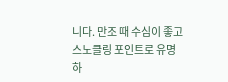니다. 만조 때 수심이 좋고 스노클링 포인트로 유명하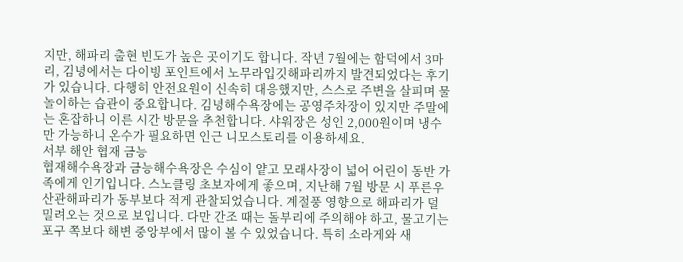지만, 해파리 출현 빈도가 높은 곳이기도 합니다. 작년 7월에는 함덕에서 3마리, 김녕에서는 다이빙 포인트에서 노무라입깃해파리까지 발견되었다는 후기가 있습니다. 다행히 안전요원이 신속히 대응했지만, 스스로 주변을 살피며 물놀이하는 습관이 중요합니다. 김녕해수욕장에는 공영주차장이 있지만 주말에는 혼잡하니 이른 시간 방문을 추천합니다. 샤워장은 성인 2,000원이며 냉수만 가능하니 온수가 필요하면 인근 니모스토리를 이용하세요.
서부 해안 협재 금능
협재해수욕장과 금능해수욕장은 수심이 얕고 모래사장이 넓어 어린이 동반 가족에게 인기입니다. 스노클링 초보자에게 좋으며, 지난해 7월 방문 시 푸른우산관해파리가 동부보다 적게 관찰되었습니다. 계절풍 영향으로 해파리가 덜 밀려오는 것으로 보입니다. 다만 간조 때는 돌부리에 주의해야 하고, 물고기는 포구 쪽보다 해변 중앙부에서 많이 볼 수 있었습니다. 특히 소라게와 새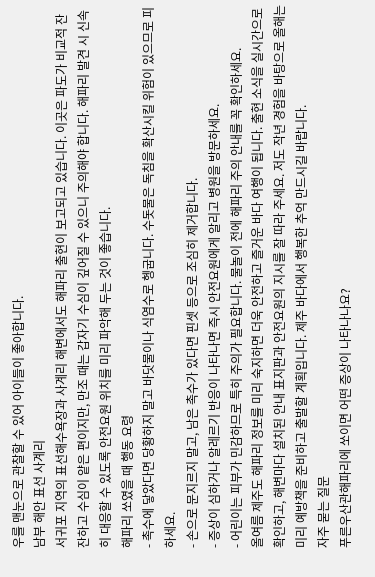우를 맨눈으로 관찰할 수 있어 아이들이 좋아합니다.
남부 해안 표선 사계리
서귀포 지역의 표선해수욕장과 사계리 해변에서도 해파리 출현이 보고되고 있습니다. 이곳은 파도가 비교적 잔잔하고 수심이 얕은 편이지만, 만조 때는 갑자기 수심이 깊어질 수 있으니 주의해야 합니다. 해파리 발견 시 신속히 대응할 수 있도록 안전요원 위치를 미리 파악해 두는 것이 좋습니다.
해파리 쏘였을 때 행동 요령
- 촉수에 닿았다면 당황하지 말고 바닷물이나 식염수로 헹굽니다. 수돗물은 독침을 확산시킬 위험이 있으므로 피하세요.
- 손으로 문지르지 말고, 남은 촉수가 있다면 핀셋 등으로 조심히 제거합니다.
- 증상이 심하거나 알레르기 반응이 나타나면 즉시 안전요원에게 알리고 병원을 방문하세요.
- 어린이는 피부가 민감하므로 특히 주의가 필요합니다. 물놀이 전에 해파리 주의 안내를 꼭 확인하세요.
올여름 제주도 해파리 정보를 미리 숙지하면 더욱 안전하고 즐거운 바다 여행이 됩니다. 출현 소식을 실시간으로 확인하고, 해변마다 설치된 안내 표지판과 안전요원의 지시를 잘 따라 주세요. 저도 작년 경험을 바탕으로 올해는 미리 예방책을 준비하고 출발할 계획입니다. 제주 바다에서 행복한 추억 만드시길 바랍니다.
자주 묻는 질문
푸른우산관해파리에 쏘이면 어떤 증상이 나타나나요?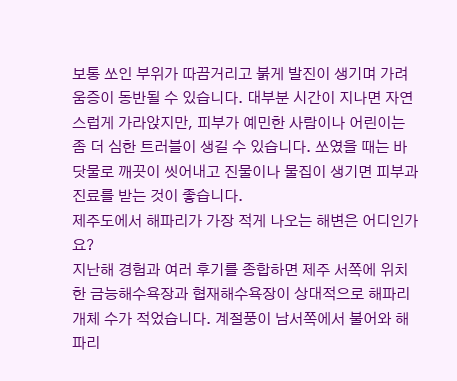보통 쏘인 부위가 따끔거리고 붉게 발진이 생기며 가려움증이 동반될 수 있습니다. 대부분 시간이 지나면 자연스럽게 가라앉지만, 피부가 예민한 사람이나 어린이는 좀 더 심한 트러블이 생길 수 있습니다. 쏘였을 때는 바닷물로 깨끗이 씻어내고 진물이나 물집이 생기면 피부과 진료를 받는 것이 좋습니다.
제주도에서 해파리가 가장 적게 나오는 해변은 어디인가요?
지난해 경험과 여러 후기를 종합하면 제주 서쪽에 위치한 금능해수욕장과 협재해수욕장이 상대적으로 해파리 개체 수가 적었습니다. 계절풍이 남서쪽에서 불어와 해파리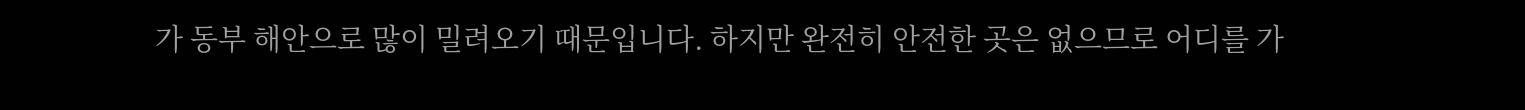가 동부 해안으로 많이 밀려오기 때문입니다. 하지만 완전히 안전한 곳은 없으므로 어디를 가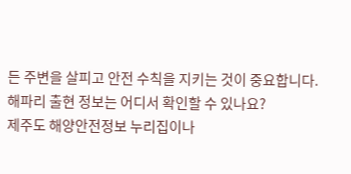든 주변을 살피고 안전 수칙을 지키는 것이 중요합니다.
해파리 출현 정보는 어디서 확인할 수 있나요?
제주도 해양안전정보 누리집이나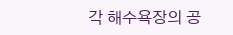각 해수욕장의 공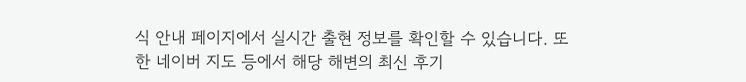식 안내 페이지에서 실시간 출현 정보를 확인할 수 있습니다. 또한 네이버 지도 등에서 해당 해변의 최신 후기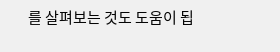를 살펴보는 것도 도움이 됩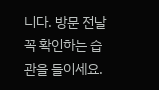니다. 방문 전날 꼭 확인하는 습관을 들이세요.